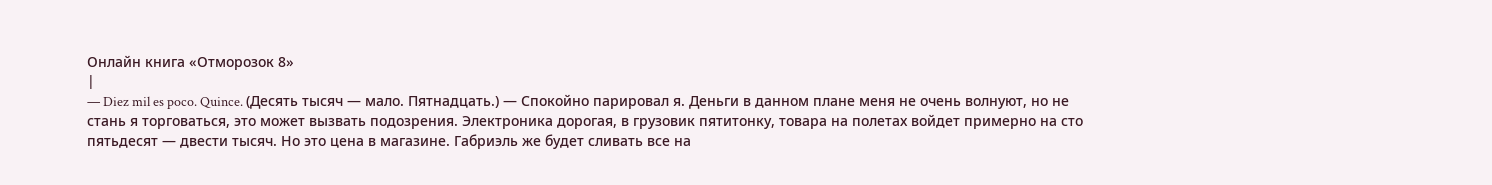Онлайн книга «Отморозок 8»
|
— Diez mil es poco. Quince. (Десять тысяч — мало. Пятнадцать.) — Спокойно парировал я. Деньги в данном плане меня не очень волнуют, но не стань я торговаться, это может вызвать подозрения. Электроника дорогая, в грузовик пятитонку, товара на полетах войдет примерно на сто пятьдесят — двести тысяч. Но это цена в магазине. Габриэль же будет сливать все на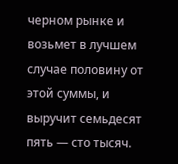черном рынке и возьмет в лучшем случае половину от этой суммы, и выручит семьдесят пять — сто тысяч.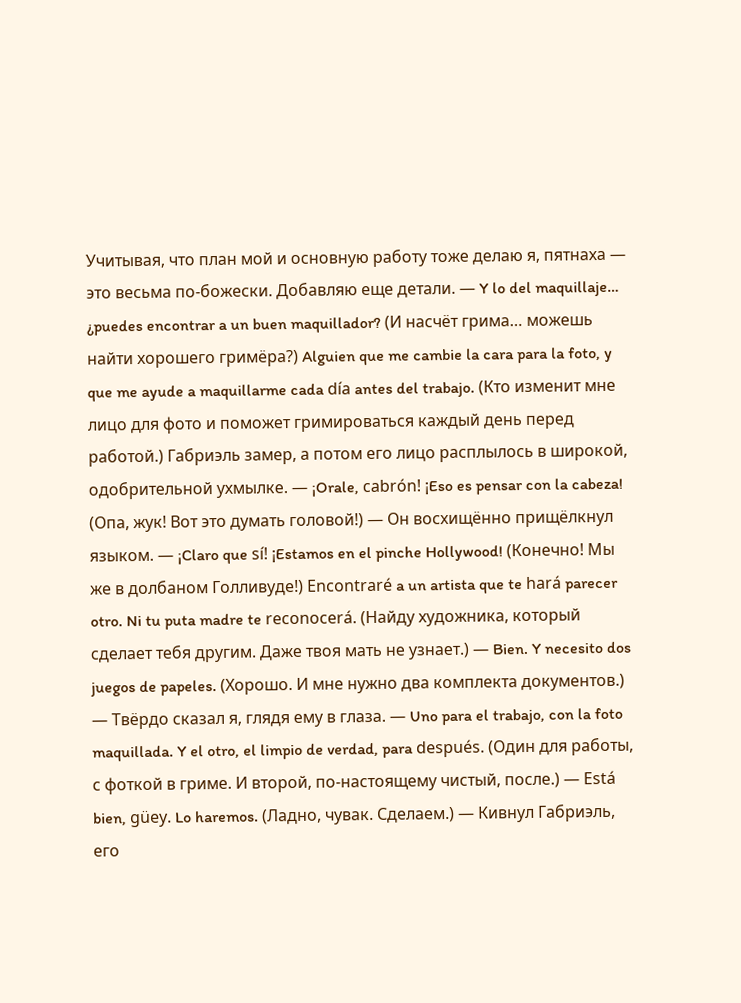Учитывая, что план мой и основную работу тоже делаю я, пятнаха — это весьма по-божески. Добавляю еще детали. — Y lo del maquillaje… ¿puedes encontrar a un buen maquillador? (И насчёт грима… можешь найти хорошего гримёра?) Alguien que me cambie la cara para la foto, y que me ayude a maquillarme cada día antes del trabajo. (Кто изменит мне лицо для фото и поможет гримироваться каждый день перед работой.) Габриэль замер, а потом его лицо расплылось в широкой, одобрительной ухмылке. — ¡Orale, cabrón! ¡Eso es pensar con la cabeza! (Опа, жук! Вот это думать головой!) — Он восхищённо прищёлкнул языком. — ¡Claro que sí! ¡Estamos en el pinche Hollywood! (Конечно! Мы же в долбаном Голливуде!) Encontraré a un artista que te hará parecer otro. Ni tu puta madre te reconocerá. (Найду художника, который сделает тебя другим. Даже твоя мать не узнает.) — Bien. Y necesito dos juegos de papeles. (Хорошо. И мне нужно два комплекта документов.) — Твёрдо сказал я, глядя ему в глаза. — Uno para el trabajo, con la foto maquillada. Y el otro, el limpio de verdad, para después. (Один для работы, с фоткой в гриме. И второй, по-настоящему чистый, после.) — Está bien, güey. Lo haremos. (Ладно, чувак. Сделаем.) — Кивнул Габриэль, его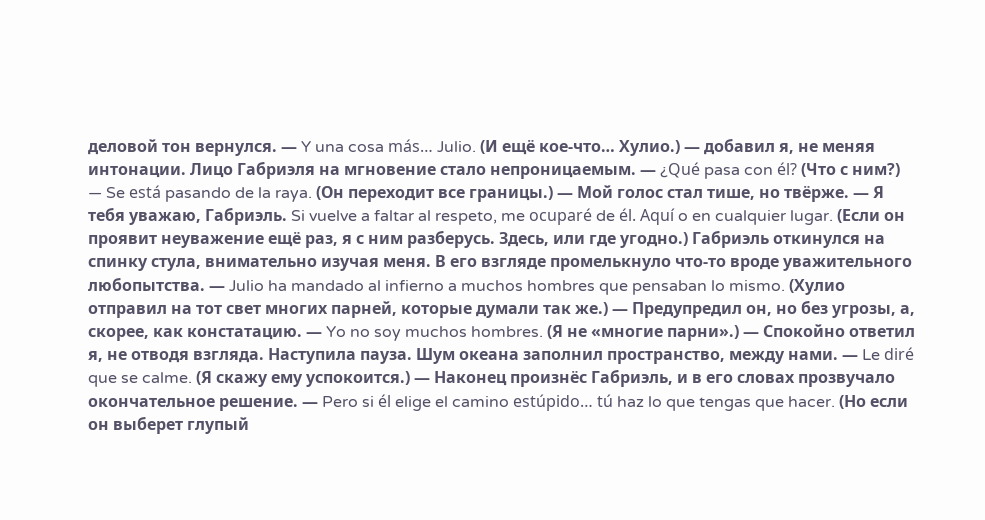деловой тон вернулся. — Y una cosa más… Julio. (И ещё кое-что… Хулио.) — добавил я, не меняя интонации. Лицо Габриэля на мгновение стало непроницаемым. — ¿Qué pasa con él? (Что с ним?) — Se está pasando de la raya. (Он переходит все границы.) — Мой голос стал тише, но твёрже. — Я тебя уважаю, Габриэль. Si vuelve a faltar al respeto, me ocuparé de él. Aquí o en cualquier lugar. (Если он проявит неуважение ещё раз, я с ним разберусь. Здесь, или где угодно.) Габриэль откинулся на спинку стула, внимательно изучая меня. В его взгляде промелькнуло что-то вроде уважительного любопытства. — Julio ha mandado al infierno a muchos hombres que pensaban lo mismo. (Хулио отправил на тот свет многих парней, которые думали так же.) — Предупредил он, но без угрозы, а, скорее, как констатацию. — Yo no soy muchos hombres. (Я не «многие парни».) — Спокойно ответил я, не отводя взгляда. Наступила пауза. Шум океана заполнил пространство, между нами. — Le diré que se calme. (Я скажу ему успокоится.) — Наконец произнёс Габриэль, и в его словах прозвучало окончательное решение. — Pero si él elige el camino estúpido… tú haz lo que tengas que hacer. (Но если он выберет глупый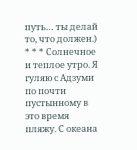путь… ты делай то, что должен.) * * * Солнечное и теплое утро. Я гуляю с Адзуми по почти пустынному в это время пляжу. С океана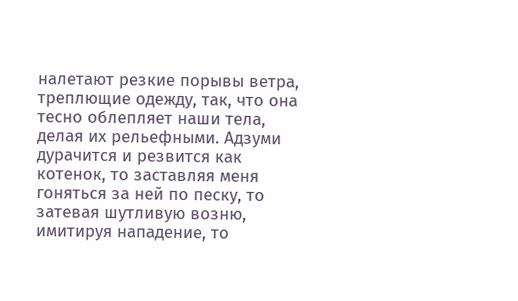налетают резкие порывы ветра, треплющие одежду, так, что она тесно облепляет наши тела, делая их рельефными. Адзуми дурачится и резвится как котенок, то заставляя меня гоняться за ней по песку, то затевая шутливую возню, имитируя нападение, то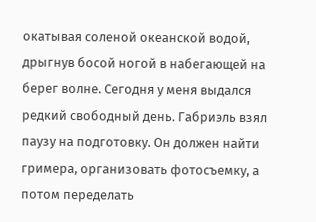окатывая соленой океанской водой, дрыгнув босой ногой в набегающей на берег волне. Сегодня у меня выдался редкий свободный день. Габриэль взял паузу на подготовку. Он должен найти гримера, организовать фотосъемку, а потом переделать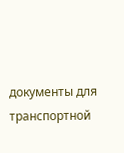документы для транспортной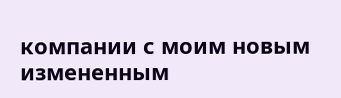компании с моим новым измененным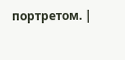портретом. |